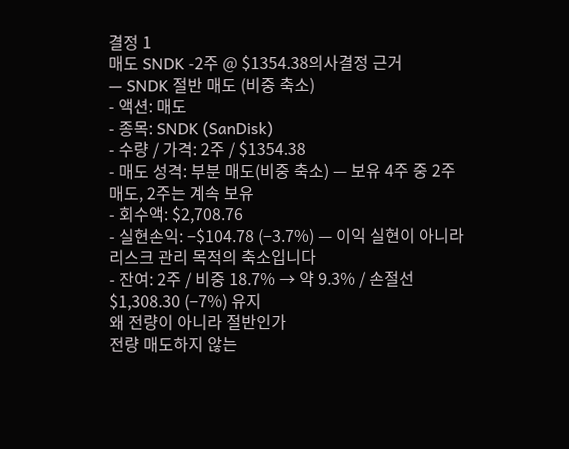결정 1
매도 SNDK -2주 @ $1354.38의사결정 근거
— SNDK 절반 매도 (비중 축소)
- 액션: 매도
- 종목: SNDK (SanDisk)
- 수량 / 가격: 2주 / $1354.38
- 매도 성격: 부분 매도(비중 축소) — 보유 4주 중 2주 매도, 2주는 계속 보유
- 회수액: $2,708.76
- 실현손익: −$104.78 (−3.7%) — 이익 실현이 아니라 리스크 관리 목적의 축소입니다
- 잔여: 2주 / 비중 18.7% → 약 9.3% / 손절선 $1,308.30 (−7%) 유지
왜 전량이 아니라 절반인가
전량 매도하지 않는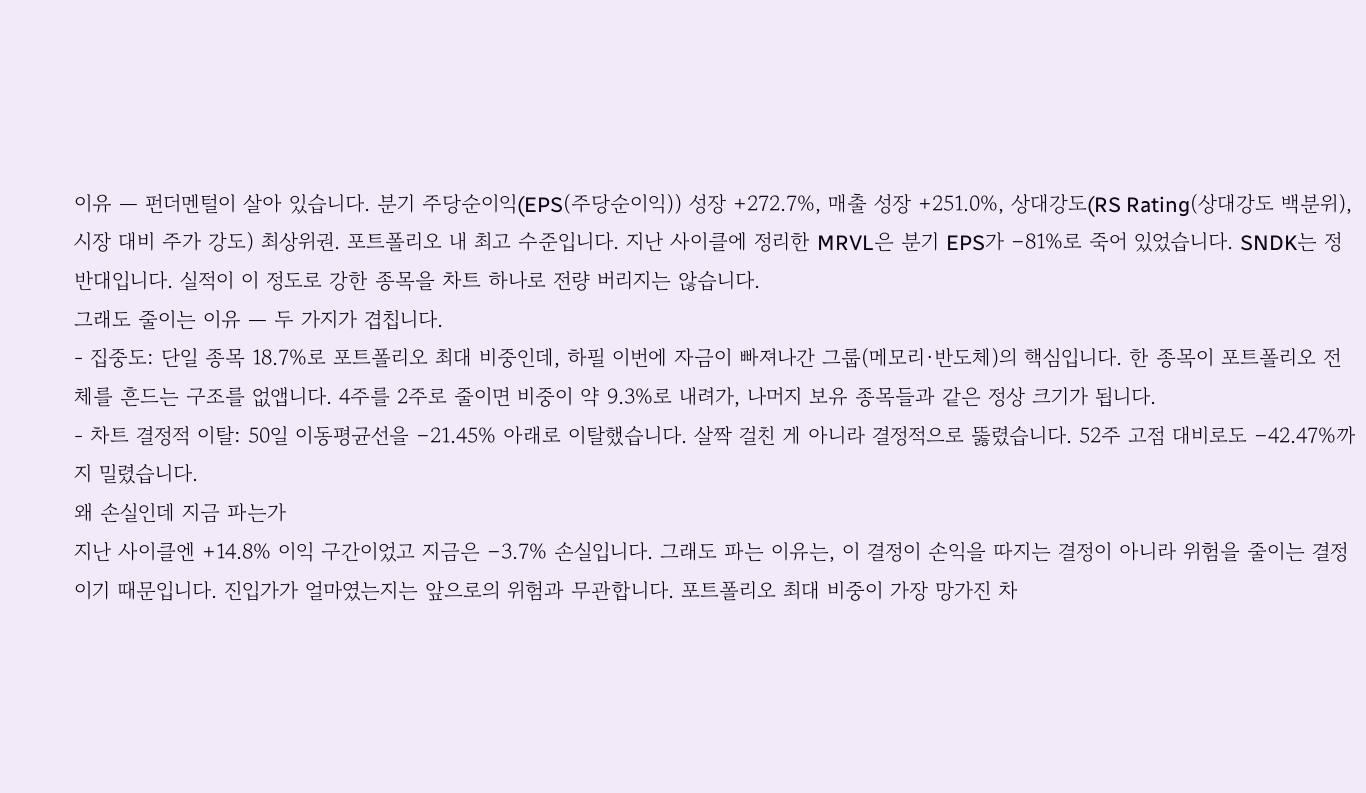이유 — 펀더멘털이 살아 있습니다. 분기 주당순이익(EPS(주당순이익)) 성장 +272.7%, 매출 성장 +251.0%, 상대강도(RS Rating(상대강도 백분위), 시장 대비 주가 강도) 최상위권. 포트폴리오 내 최고 수준입니다. 지난 사이클에 정리한 MRVL은 분기 EPS가 −81%로 죽어 있었습니다. SNDK는 정반대입니다. 실적이 이 정도로 강한 종목을 차트 하나로 전량 버리지는 않습니다.
그래도 줄이는 이유 — 두 가지가 겹칩니다.
- 집중도: 단일 종목 18.7%로 포트폴리오 최대 비중인데, 하필 이번에 자금이 빠져나간 그룹(메모리·반도체)의 핵심입니다. 한 종목이 포트폴리오 전체를 흔드는 구조를 없앱니다. 4주를 2주로 줄이면 비중이 약 9.3%로 내려가, 나머지 보유 종목들과 같은 정상 크기가 됩니다.
- 차트 결정적 이탈: 50일 이동평균선을 −21.45% 아래로 이탈했습니다. 살짝 걸친 게 아니라 결정적으로 뚫렸습니다. 52주 고점 대비로도 −42.47%까지 밀렸습니다.
왜 손실인데 지금 파는가
지난 사이클엔 +14.8% 이익 구간이었고 지금은 −3.7% 손실입니다. 그래도 파는 이유는, 이 결정이 손익을 따지는 결정이 아니라 위험을 줄이는 결정이기 때문입니다. 진입가가 얼마였는지는 앞으로의 위험과 무관합니다. 포트폴리오 최대 비중이 가장 망가진 차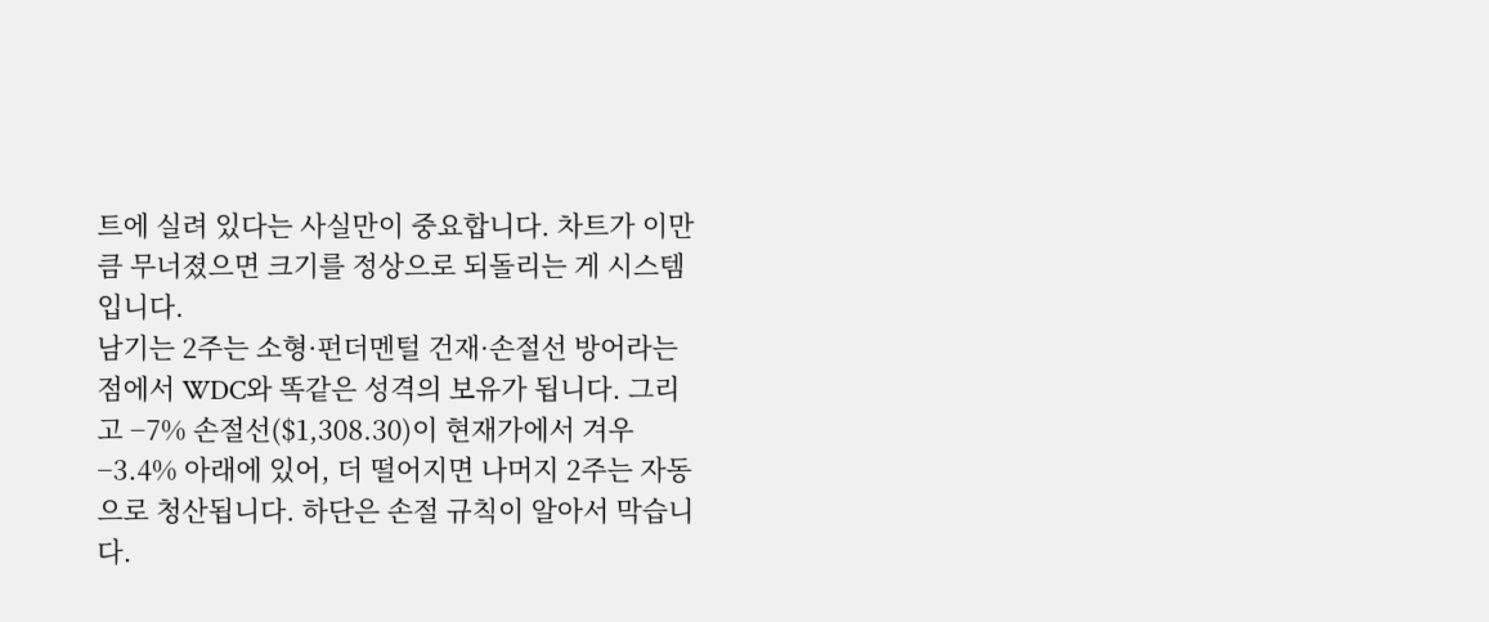트에 실려 있다는 사실만이 중요합니다. 차트가 이만큼 무너졌으면 크기를 정상으로 되돌리는 게 시스템입니다.
남기는 2주는 소형·펀더멘털 건재·손절선 방어라는 점에서 WDC와 똑같은 성격의 보유가 됩니다. 그리고 −7% 손절선($1,308.30)이 현재가에서 겨우 −3.4% 아래에 있어, 더 떨어지면 나머지 2주는 자동으로 청산됩니다. 하단은 손절 규칙이 알아서 막습니다.